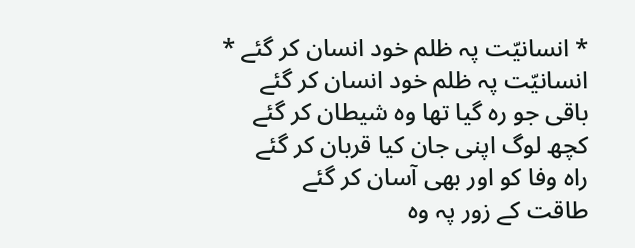* انسانیّت پہ ظلم خود انسان کر گئے *
انسانیّت پہ ظلم خود انسان کر گئے
باقی جو رہ گیا تھا وہ شیطان کر گئے
کچھ لوگ اپنی جان کیا قربان کر گئے
راہ وفا کو اور بھی آسان کر گئے
طاقت کے زور پہ وہ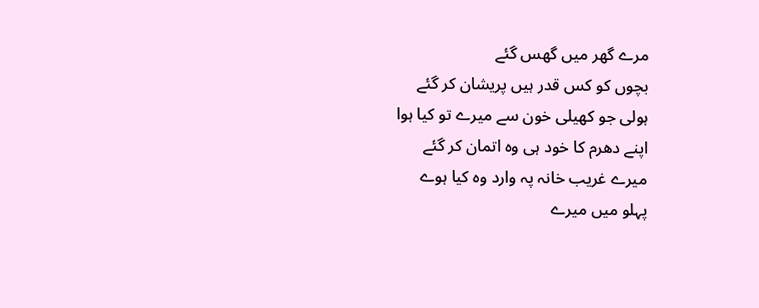مرے گھر میں گھس گئے
بچوں کو کس قدر ہیں پریشان کر گئے
ہولی جو کھیلی خون سے میرے تو کیا ہوا
اپنے دھرم کا خود ہی وہ اتمان کر گئے
میرے غریب خانہ پہ وارد وہ کیا ہوے
پہلو میں میرے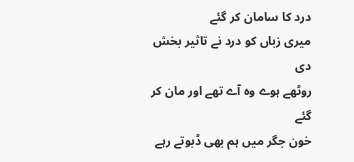درد کا سامان کر گئے
میری زباں کو درد نے تاثیر بخش دی
روٹھے ہوے وہ آے تھے اور مان کر گئے
خون جگر میں ہم بھی ڈبوتے رہے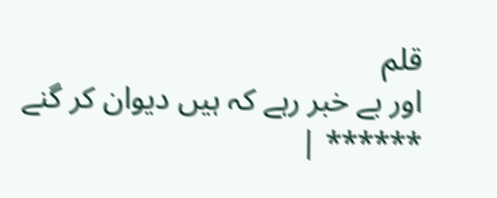قلم
اور بے خبر رہے کہ ہیں دیوان کر گنے
****** |